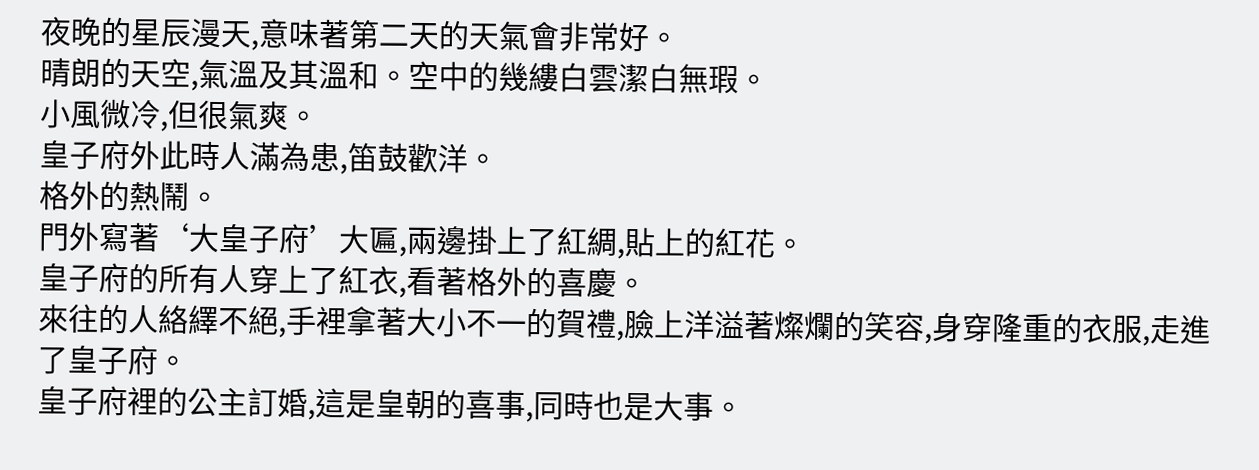夜晚的星辰漫天,意味著第二天的天氣會非常好。
晴朗的天空,氣溫及其溫和。空中的幾縷白雲潔白無瑕。
小風微冷,但很氣爽。
皇子府外此時人滿為患,笛鼓歡洋。
格外的熱鬧。
門外寫著‘大皇子府’大匾,兩邊掛上了紅綢,貼上的紅花。
皇子府的所有人穿上了紅衣,看著格外的喜慶。
來往的人絡繹不絕,手裡拿著大小不一的賀禮,臉上洋溢著燦爛的笑容,身穿隆重的衣服,走進了皇子府。
皇子府裡的公主訂婚,這是皇朝的喜事,同時也是大事。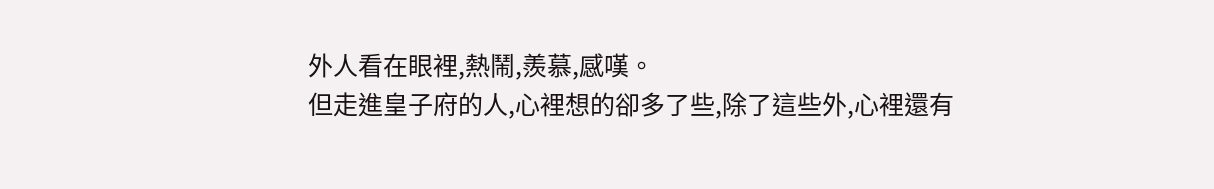外人看在眼裡,熱鬧,羨慕,感嘆。
但走進皇子府的人,心裡想的卻多了些,除了這些外,心裡還有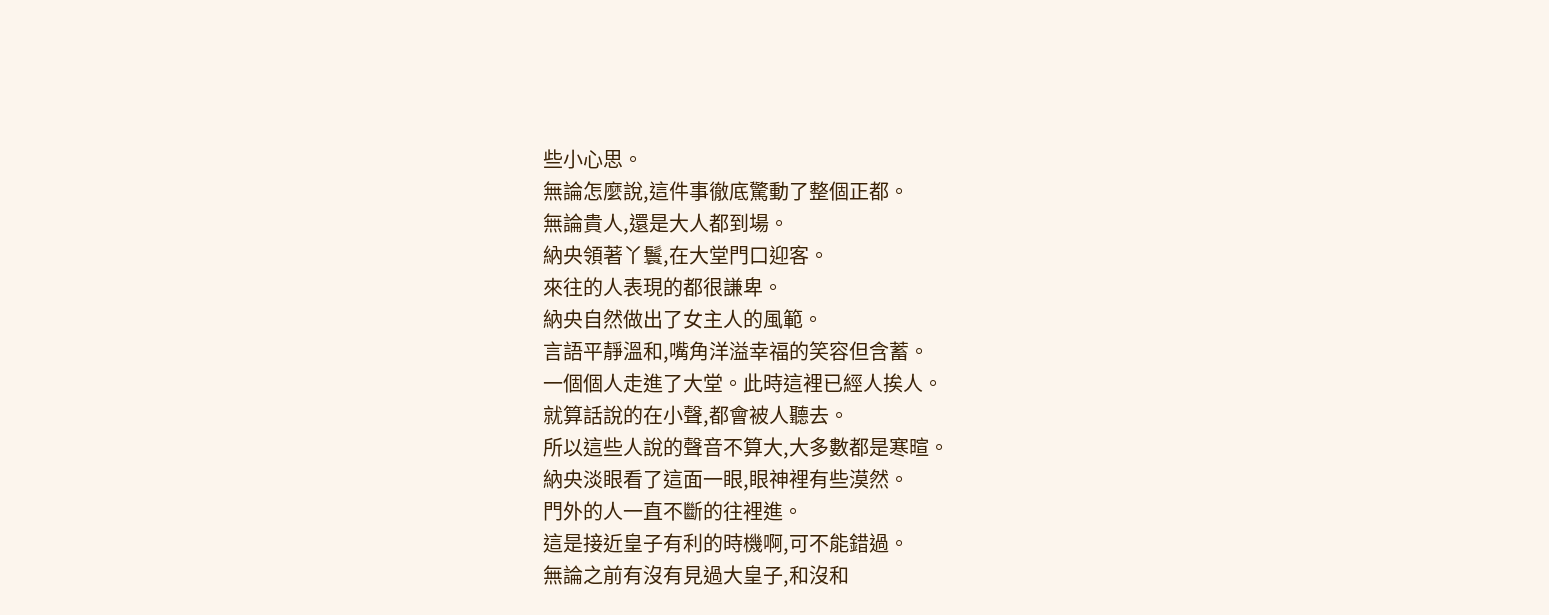些小心思。
無論怎麼說,這件事徹底驚動了整個正都。
無論貴人,還是大人都到場。
納央領著丫鬟,在大堂門口迎客。
來往的人表現的都很謙卑。
納央自然做出了女主人的風範。
言語平靜溫和,嘴角洋溢幸福的笑容但含蓄。
一個個人走進了大堂。此時這裡已經人挨人。
就算話說的在小聲,都會被人聽去。
所以這些人說的聲音不算大,大多數都是寒暄。
納央淡眼看了這面一眼,眼神裡有些漠然。
門外的人一直不斷的往裡進。
這是接近皇子有利的時機啊,可不能錯過。
無論之前有沒有見過大皇子,和沒和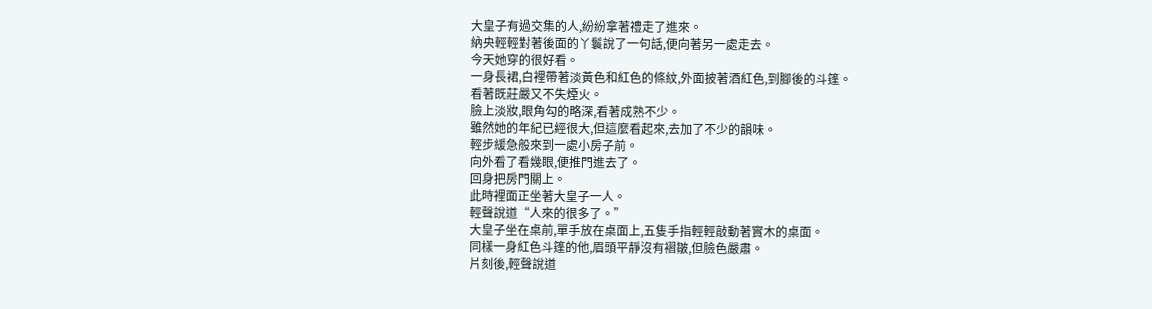大皇子有過交集的人,紛紛拿著禮走了進來。
納央輕輕對著後面的丫鬟說了一句話,便向著另一處走去。
今天她穿的很好看。
一身長裙,白裡帶著淡黃色和紅色的條紋,外面披著酒紅色,到腳後的斗篷。
看著既莊嚴又不失煙火。
臉上淡妝,眼角勾的略深,看著成熟不少。
雖然她的年紀已經很大,但這麼看起來,去加了不少的韻味。
輕步緩急般來到一處小房子前。
向外看了看幾眼,便推門進去了。
回身把房門關上。
此時裡面正坐著大皇子一人。
輕聲說道“人來的很多了。”
大皇子坐在桌前,單手放在桌面上,五隻手指輕輕敲動著實木的桌面。
同樣一身紅色斗篷的他,眉頭平靜沒有褶皺,但臉色嚴肅。
片刻後,輕聲說道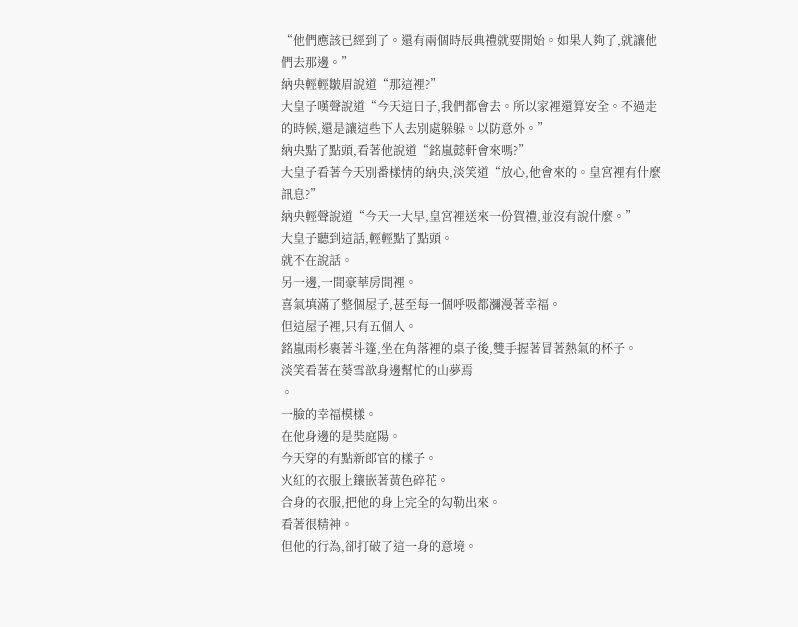“他們應該已經到了。還有兩個時辰典禮就要開始。如果人夠了,就讓他們去那邊。”
納央輕輕皺眉說道“那這裡?”
大皇子嘆聲說道“今天這日子,我們都會去。所以家裡還算安全。不過走的時候,還是讓這些下人去別處躲躲。以防意外。”
納央點了點頭,看著他說道“銘嵐懿軒會來嗎?”
大皇子看著今天別番樣情的納央,淡笑道“放心,他會來的。皇宮裡有什麼訊息?”
納央輕聲說道“今天一大早,皇宮裡送來一份賀禮,並沒有說什麼。”
大皇子聽到這話,輕輕點了點頭。
就不在說話。
另一邊,一間豪華房間裡。
喜氣填滿了整個屋子,甚至每一個呼吸都瀰漫著幸福。
但這屋子裡,只有五個人。
銘嵐雨杉裹著斗篷,坐在角落裡的桌子後,雙手握著冒著熱氣的杯子。
淡笑看著在葵雪歆身邊幫忙的山夢焉
。
一臉的幸福模樣。
在他身邊的是奘庭陽。
今天穿的有點新郎官的樣子。
火紅的衣服上鑲嵌著黃色碎花。
合身的衣服,把他的身上完全的勾勒出來。
看著很精神。
但他的行為,卻打破了這一身的意境。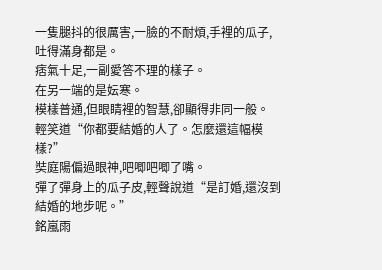一隻腿抖的很厲害,一臉的不耐煩,手裡的瓜子,吐得滿身都是。
痞氣十足,一副愛答不理的樣子。
在另一端的是妘寒。
模樣普通,但眼睛裡的智慧,卻顯得非同一般。
輕笑道“你都要結婚的人了。怎麼還這幅模樣?”
奘庭陽偏過眼神,吧唧吧唧了嘴。
彈了彈身上的瓜子皮,輕聲說道“是訂婚,還沒到結婚的地步呢。”
銘嵐雨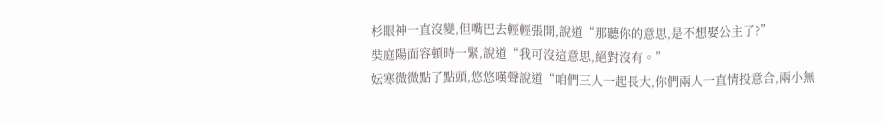杉眼神一直沒變,但嘴巴去輕輕張開,說道“那聽你的意思,是不想娶公主了?”
奘庭陽面容頓時一緊,說道“我可沒這意思,絕對沒有。”
妘寒微微點了點頭,悠悠嘆聲說道“咱們三人一起長大,你們兩人一直情投意合,兩小無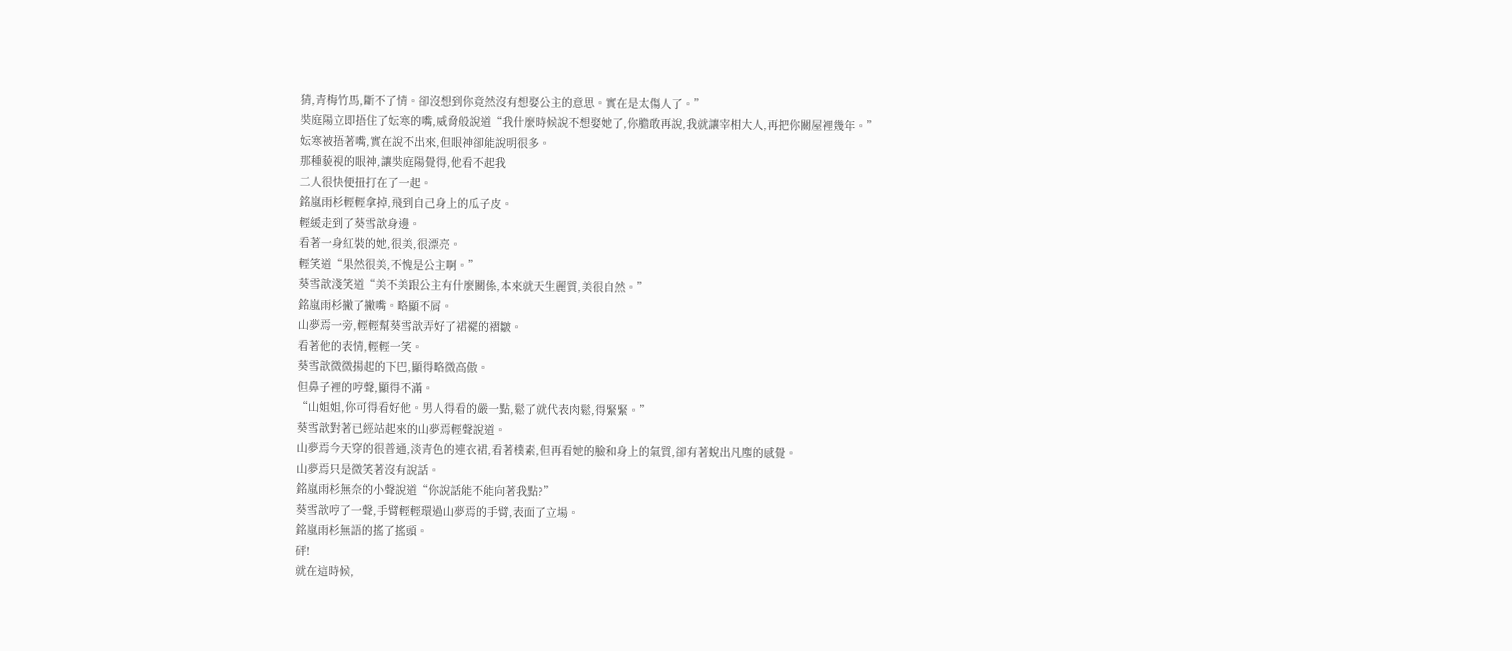猜,青梅竹馬,斷不了情。卻沒想到你竟然沒有想娶公主的意思。實在是太傷人了。”
奘庭陽立即捂住了妘寒的嘴,威脅般說道“我什麼時候說不想娶她了,你膽敢再說,我就讓宰相大人,再把你關屋裡幾年。”
妘寒被捂著嘴,實在說不出來,但眼神卻能說明很多。
那種藐視的眼神,讓奘庭陽覺得,他看不起我
二人很快便扭打在了一起。
銘嵐雨杉輕輕拿掉,飛到自己身上的瓜子皮。
輕緩走到了葵雪歆身邊。
看著一身紅裝的她,很美,很漂亮。
輕笑道“果然很美,不愧是公主啊。”
葵雪歆淺笑道“美不美跟公主有什麼關係,本來就天生麗質,美很自然。”
銘嵐雨杉撇了撇嘴。略顯不屑。
山夢焉一旁,輕輕幫葵雪歆弄好了裙襬的褶皺。
看著他的表情,輕輕一笑。
葵雪歆微微揚起的下巴,顯得略微高傲。
但鼻子裡的哼聲,顯得不滿。
“山姐姐,你可得看好他。男人得看的嚴一點,鬆了就代表肉鬆,得緊緊。”
葵雪歆對著已經站起來的山夢焉輕聲說道。
山夢焉今天穿的很普通,淡青色的連衣裙,看著樸素,但再看她的臉和身上的氣質,卻有著蛻出凡塵的感覺。
山夢焉只是微笑著沒有說話。
銘嵐雨杉無奈的小聲說道“你說話能不能向著我點?”
葵雪歆哼了一聲,手臂輕輕環過山夢焉的手臂,表面了立場。
銘嵐雨杉無語的搖了搖頭。
砰!
就在這時候,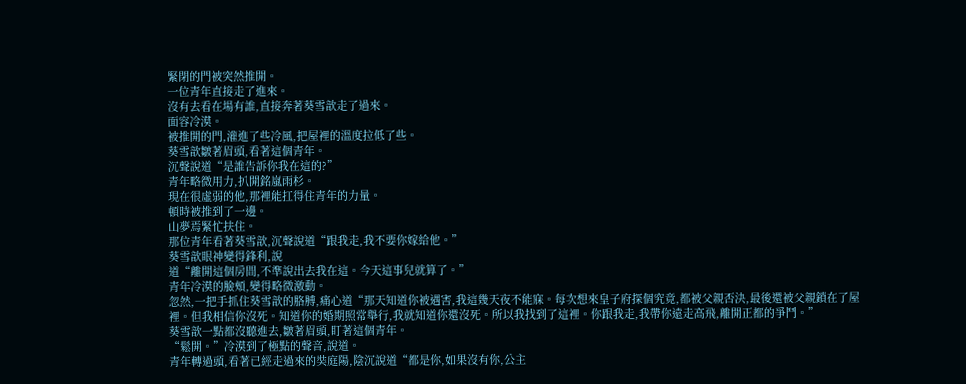緊閉的門被突然推開。
一位青年直接走了進來。
沒有去看在場有誰,直接奔著葵雪歆走了過來。
面容冷漠。
被推開的門,灌進了些冷風,把屋裡的溫度拉低了些。
葵雪歆皺著眉頭,看著這個青年。
沉聲說道“是誰告訴你我在這的?”
青年略微用力,扒開銘嵐雨杉。
現在很虛弱的他,那裡能扛得住青年的力量。
頓時被推到了一邊。
山夢焉緊忙扶住。
那位青年看著葵雪歆,沉聲說道“跟我走,我不要你嫁給他。”
葵雪歆眼神變得鋒利,說
道“離開這個房間,不準說出去我在這。今天這事兒就算了。”
青年冷漠的臉頰,變得略微激動。
忽然,一把手抓住葵雪歆的胳膊,痛心道“那天知道你被遇害,我這幾天夜不能寐。每次想來皇子府探個究竟,都被父親否決,最後還被父親鎖在了屋裡。但我相信你沒死。知道你的婚期照常舉行,我就知道你還沒死。所以我找到了這裡。你跟我走,我帶你遠走高飛,離開正都的爭鬥。”
葵雪歆一點都沒聽進去,皺著眉頭,盯著這個青年。
“鬆開。”冷漠到了極點的聲音,說道。
青年轉過頭,看著已經走過來的奘庭陽,陰沉說道“都是你,如果沒有你,公主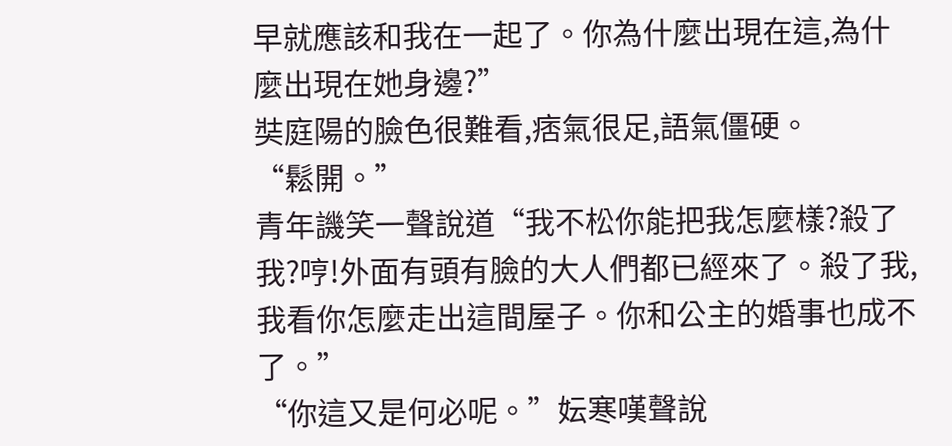早就應該和我在一起了。你為什麼出現在這,為什麼出現在她身邊?”
奘庭陽的臉色很難看,痞氣很足,語氣僵硬。
“鬆開。”
青年譏笑一聲說道“我不松你能把我怎麼樣?殺了我?哼!外面有頭有臉的大人們都已經來了。殺了我,我看你怎麼走出這間屋子。你和公主的婚事也成不了。”
“你這又是何必呢。”妘寒嘆聲說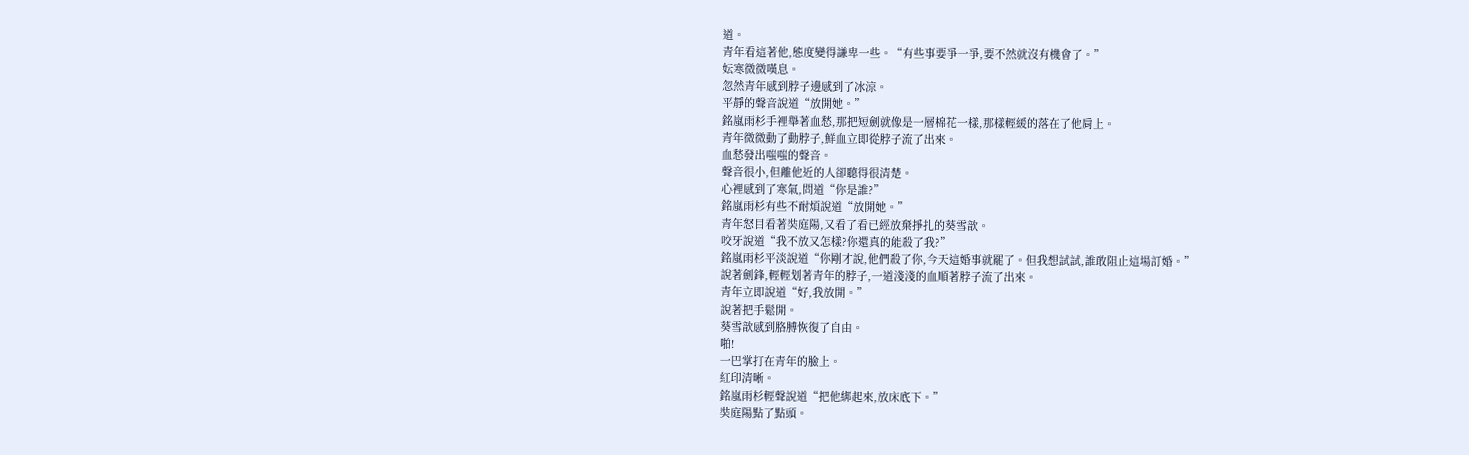道。
青年看這著他,態度變得謙卑一些。“有些事要爭一爭,要不然就沒有機會了。”
妘寒微微嘆息。
忽然青年感到脖子邊感到了冰涼。
平靜的聲音說道“放開她。”
銘嵐雨杉手裡舉著血愁,那把短劍就像是一層棉花一樣,那樣輕緩的落在了他肩上。
青年微微動了動脖子,鮮血立即從脖子流了出來。
血愁發出嗤嗤的聲音。
聲音很小,但離他近的人卻聽得很清楚。
心裡感到了寒氣,問道“你是誰?”
銘嵐雨杉有些不耐煩說道“放開她。”
青年怒目看著奘庭陽,又看了看已經放棄掙扎的葵雪歆。
咬牙說道“我不放又怎樣?你還真的能殺了我?”
銘嵐雨杉平淡說道“你剛才說,他們殺了你,今天這婚事就罷了。但我想試試,誰敢阻止這場訂婚。”
說著劍鋒,輕輕划著青年的脖子,一道淺淺的血順著脖子流了出來。
青年立即說道“好,我放開。”
說著把手鬆開。
葵雪歆感到胳膊恢復了自由。
啪!
一巴掌打在青年的臉上。
紅印清晰。
銘嵐雨杉輕聲說道“把他綁起來,放床底下。”
奘庭陽點了點頭。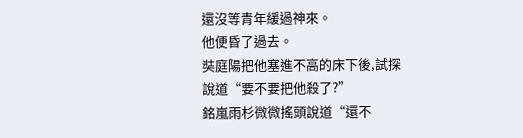還沒等青年緩過神來。
他便昏了過去。
奘庭陽把他塞進不高的床下後,試探說道“要不要把他殺了?”
銘嵐雨杉微微搖頭說道“還不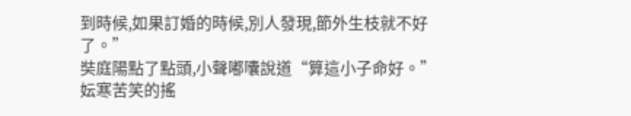到時候,如果訂婚的時候,別人發現,節外生枝就不好了。”
奘庭陽點了點頭,小聲嘟囔說道“算這小子命好。”
妘寒苦笑的搖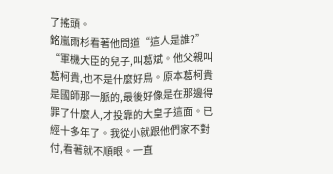了搖頭。
銘嵐雨杉看著他問道“這人是誰?”
“軍機大臣的兒子,叫葛斌。他父親叫葛柯貴,也不是什麼好鳥。原本葛柯貴是國師那一脈的,最後好像是在那邊得罪了什麼人,才投靠的大皇子這面。已經十多年了。我從小就跟他們家不對付,看著就不順眼。一直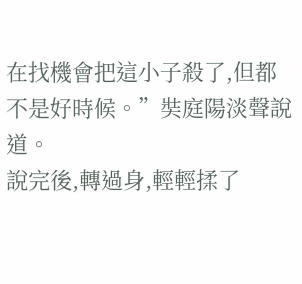在找機會把這小子殺了,但都不是好時候。”奘庭陽淡聲說道。
說完後,轉過身,輕輕揉了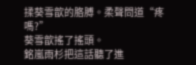揉葵雪歆的胳膊。柔聲問道“疼嗎?”
葵雪歆搖了搖頭。
銘嵐雨杉把這話聽了進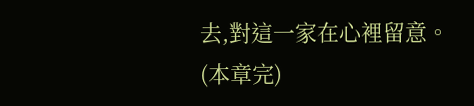去,對這一家在心裡留意。
(本章完)